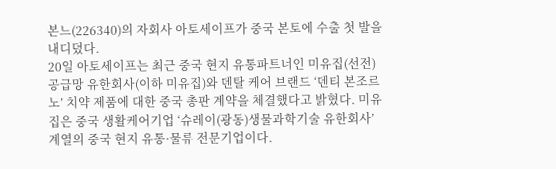본느(226340)의 자회사 아토세이프가 중국 본토에 수출 첫 발을 내디뎠다.
20일 아토세이프는 최근 중국 현지 유통파트너인 미유집(선전) 공급망 유한회사(이하 미유집)와 덴탈 케어 브랜드 ‘덴티 본조르노’ 치약 제품에 대한 중국 총판 계약을 체결했다고 밝혔다. 미유집은 중국 생활케어기업 ‘슈레이(광동)생물과학기술 유한회사’ 계열의 중국 현지 유통·물류 전문기업이다.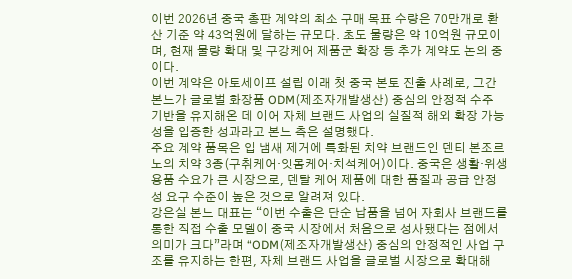이번 2026년 중국 총판 계약의 최소 구매 목표 수량은 70만개로 환산 기준 약 43억원에 달하는 규모다. 초도 물량은 약 10억원 규모이며, 현재 물량 확대 및 구강케어 제품군 확장 등 추가 계약도 논의 중이다.
이번 계약은 아토세이프 설립 이래 첫 중국 본토 진출 사례로, 그간 본느가 글로벌 화장품 ODM(제조자개발생산) 중심의 안정적 수주 기반을 유지해온 데 이어 자체 브랜드 사업의 실질적 해외 확장 가능성을 입증한 성과라고 본느 측은 설명했다.
주요 계약 품목은 입 냄새 제거에 특화된 치약 브랜드인 덴티 본조르노의 치약 3종(구취케어·잇몸케어·치석케어)이다. 중국은 생활·위생용품 수요가 큰 시장으로, 덴탈 케어 제품에 대한 품질과 공급 안정성 요구 수준이 높은 것으로 알려져 있다.
강은실 본느 대표는 “이번 수출은 단순 납품을 넘어 자회사 브랜드를 통한 직접 수출 모델이 중국 시장에서 처음으로 성사됐다는 점에서 의미가 크다”라며 “ODM(제조자개발생산) 중심의 안정적인 사업 구조를 유지하는 한편, 자체 브랜드 사업을 글로벌 시장으로 확대해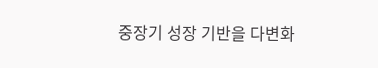중장기 성장 기반을 다변화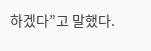하겠다”고 말했다.